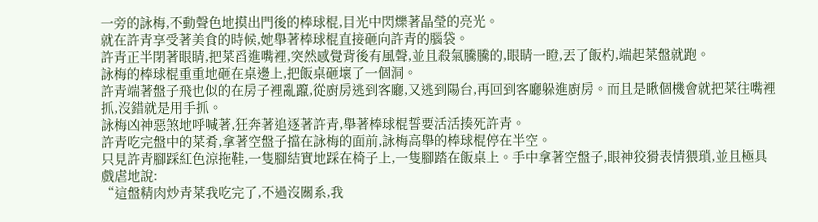一旁的詠梅,不動聲色地摸出門後的棒球棍,目光中閃爍著晶瑩的亮光。
就在許青享受著美食的時候,她舉著棒球棍直接砸向許青的腦袋。
許青正半閉著眼睛,把菜舀進嘴裡,突然感覺背後有風聲,並且殺氣騰騰的,眼睛一瞪,丟了飯杓,端起菜盤就跑。
詠梅的棒球棍重重地砸在桌邊上,把飯桌砸壞了一個洞。
許青端著盤子飛也似的在房子裡亂躥,從廚房逃到客廳,又逃到陽台,再回到客廳躲進廚房。而且是瞅個機會就把菜往嘴裡抓,沒錯就是用手抓。
詠梅凶神惡煞地呼喊著,狂奔著追逐著許青,舉著棒球棍誓要活活揍死許青。
許青吃完盤中的菜肴,拿著空盤子擋在詠梅的面前,詠梅高舉的棒球棍停在半空。
只見許青腳踩紅色涼拖鞋,一隻腳結實地踩在椅子上,一隻腳踏在飯桌上。手中拿著空盤子,眼神狡猾表情猥瑣,並且極具戲虐地說:
“這盤精肉炒青菜我吃完了,不過沒關系,我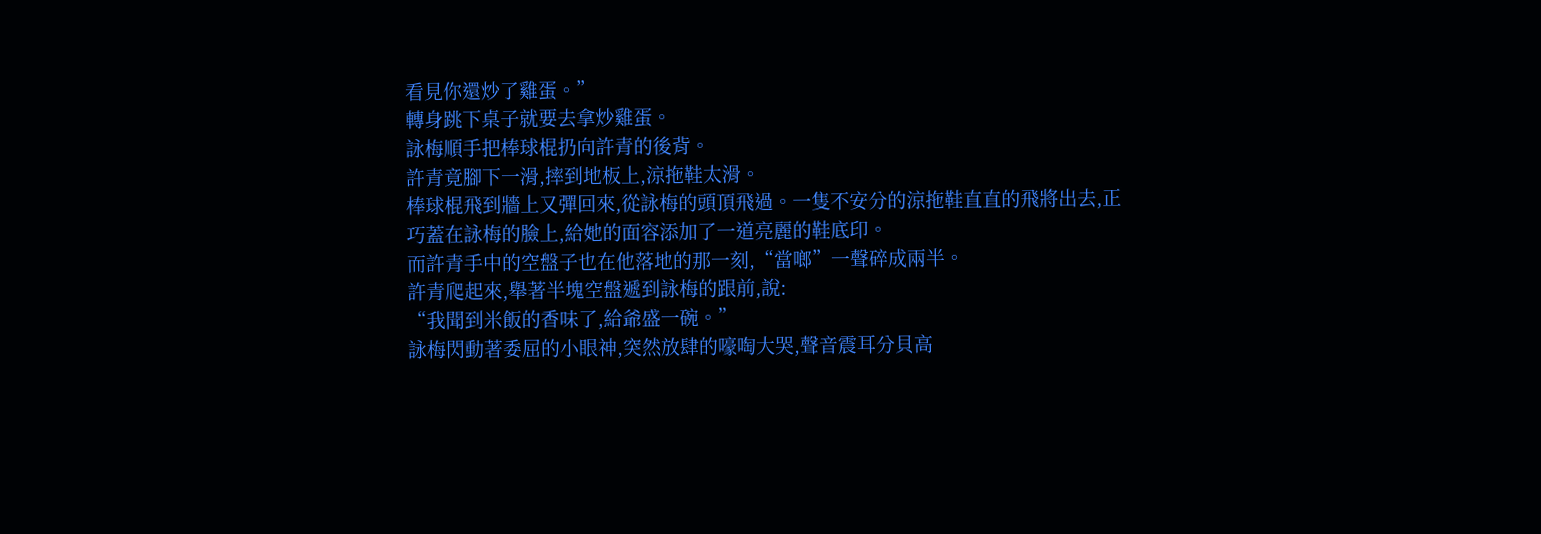看見你還炒了雞蛋。”
轉身跳下桌子就要去拿炒雞蛋。
詠梅順手把棒球棍扔向許青的後背。
許青竟腳下一滑,摔到地板上,涼拖鞋太滑。
棒球棍飛到牆上又彈回來,從詠梅的頭頂飛過。一隻不安分的涼拖鞋直直的飛將出去,正巧蓋在詠梅的臉上,給她的面容添加了一道亮麗的鞋底印。
而許青手中的空盤子也在他落地的那一刻,“當啷”一聲碎成兩半。
許青爬起來,舉著半塊空盤遞到詠梅的跟前,說:
“我聞到米飯的香味了,給爺盛一碗。”
詠梅閃動著委屈的小眼神,突然放肆的嚎啕大哭,聲音震耳分貝高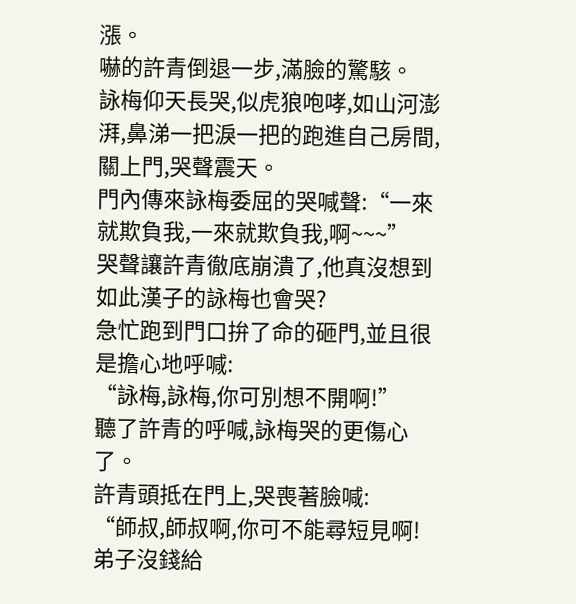漲。
嚇的許青倒退一步,滿臉的驚駭。
詠梅仰天長哭,似虎狼咆哮,如山河澎湃,鼻涕一把淚一把的跑進自己房間,關上門,哭聲震天。
門內傳來詠梅委屈的哭喊聲:“一來就欺負我,一來就欺負我,啊~~~”
哭聲讓許青徹底崩潰了,他真沒想到如此漢子的詠梅也會哭?
急忙跑到門口拚了命的砸門,並且很是擔心地呼喊:
“詠梅,詠梅,你可別想不開啊!”
聽了許青的呼喊,詠梅哭的更傷心了。
許青頭抵在門上,哭喪著臉喊:
“師叔,師叔啊,你可不能尋短見啊!弟子沒錢給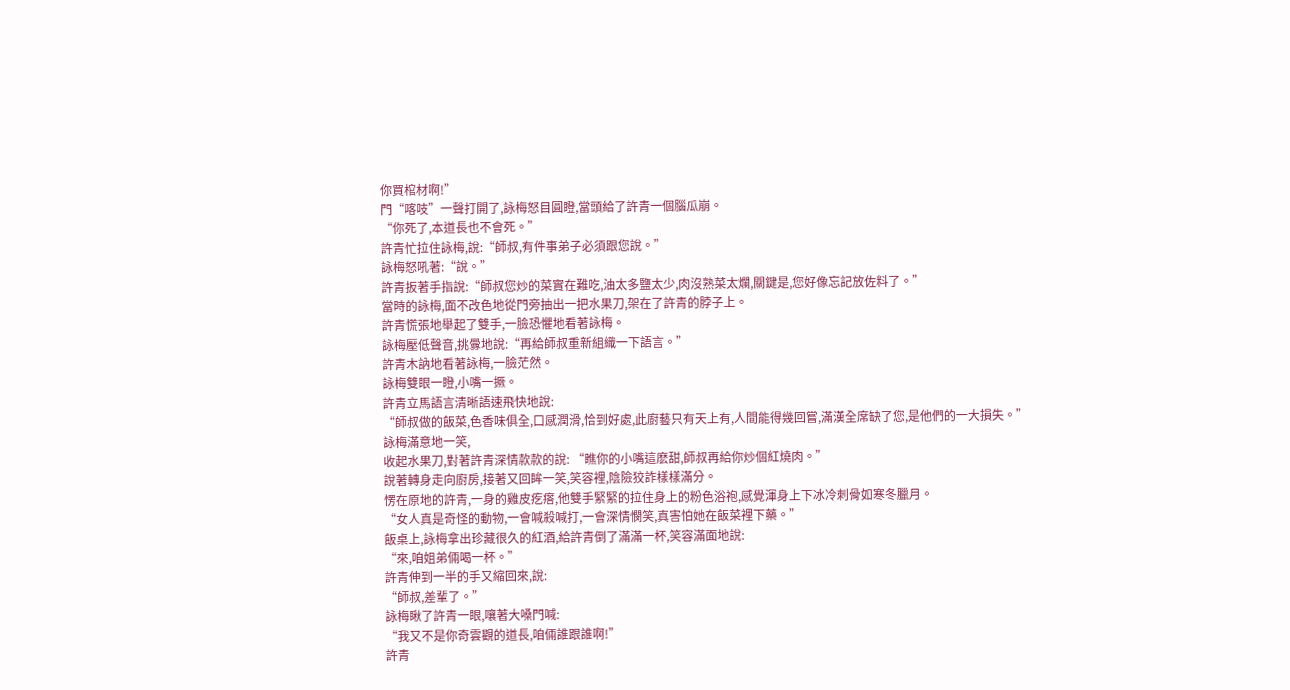你買棺材啊!”
門“喀吱”一聲打開了,詠梅怒目圓瞪,當頭給了許青一個腦瓜崩。
“你死了,本道長也不會死。”
許青忙拉住詠梅,說:“師叔,有件事弟子必須跟您說。”
詠梅怒吼著:“說。”
許青扳著手指說:“師叔您炒的菜實在難吃,油太多鹽太少,肉沒熟菜太爛,關鍵是,您好像忘記放佐料了。”
當時的詠梅,面不改色地從門旁抽出一把水果刀,架在了許青的脖子上。
許青慌張地舉起了雙手,一臉恐懼地看著詠梅。
詠梅壓低聲音,挑釁地說:“再給師叔重新組織一下語言。”
許青木訥地看著詠梅,一臉茫然。
詠梅雙眼一瞪,小嘴一撅。
許青立馬語言清晰語速飛快地說:
“師叔做的飯菜,色香味俱全,口感潤滑,恰到好處,此廚藝只有天上有,人間能得幾回嘗,滿漢全席缺了您,是他們的一大損失。”
詠梅滿意地一笑,
收起水果刀,對著許青深情款款的說: “瞧你的小嘴這麽甜,師叔再給你炒個紅燒肉。”
說著轉身走向廚房,接著又回眸一笑,笑容裡,陰險狡詐樣樣滿分。
愣在原地的許青,一身的雞皮疙瘩,他雙手緊緊的拉住身上的粉色浴袍,感覺渾身上下冰冷刺骨如寒冬臘月。
“女人真是奇怪的動物,一會喊殺喊打,一會深情憫笑,真害怕她在飯菜裡下藥。”
飯桌上,詠梅拿出珍藏很久的紅酒,給許青倒了滿滿一杯,笑容滿面地說:
“來,咱姐弟倆喝一杯。”
許青伸到一半的手又縮回來,說:
“師叔,差輩了。”
詠梅瞅了許青一眼,嚷著大嗓門喊:
“我又不是你奇雲觀的道長,咱倆誰跟誰啊!”
許青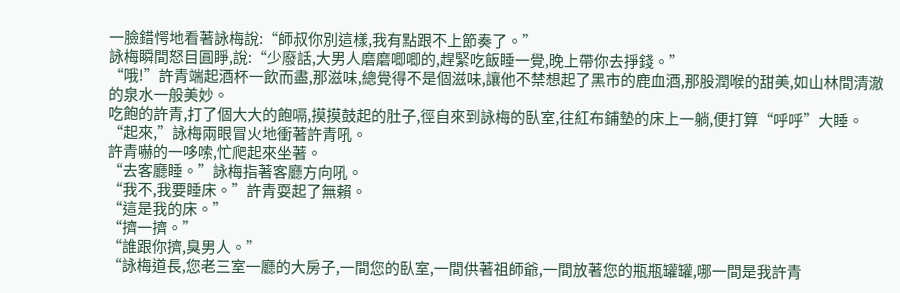一臉錯愕地看著詠梅說:“師叔你別這樣,我有點跟不上節奏了。”
詠梅瞬間怒目圓睜,說:“少廢話,大男人磨磨唧唧的,趕緊吃飯睡一覺,晚上帶你去掙錢。”
“哦!”許青端起酒杯一飲而盡,那滋味,總覺得不是個滋味,讓他不禁想起了黑市的鹿血酒,那股潤喉的甜美,如山林間清澈的泉水一般美妙。
吃飽的許青,打了個大大的飽嗝,摸摸鼓起的肚子,徑自來到詠梅的臥室,往紅布鋪墊的床上一躺,便打算“呼呼”大睡。
“起來,”詠梅兩眼冒火地衝著許青吼。
許青嚇的一哆嗦,忙爬起來坐著。
“去客廳睡。”詠梅指著客廳方向吼。
“我不,我要睡床。”許青耍起了無賴。
“這是我的床。”
“擠一擠。”
“誰跟你擠,臭男人。”
“詠梅道長,您老三室一廳的大房子,一間您的臥室,一間供著祖師爺,一間放著您的瓶瓶罐罐,哪一間是我許青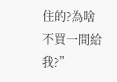住的?為啥不買一間給我?”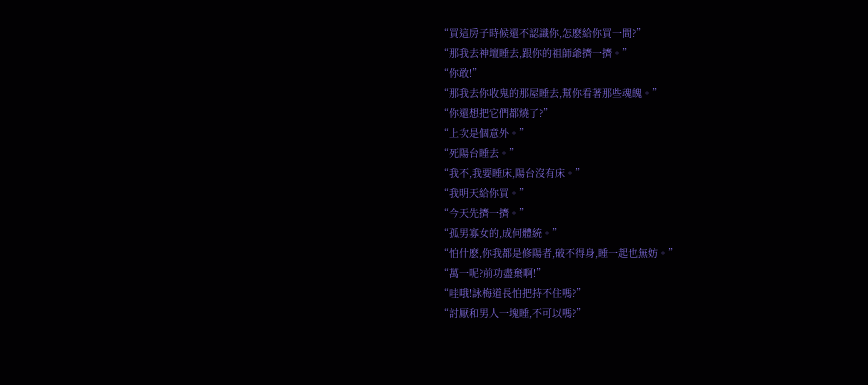“買這房子時候還不認識你,怎麽給你買一間?”
“那我去神壇睡去,跟你的祖師爺擠一擠。”
“你敢!”
“那我去你收鬼的那屋睡去,幫你看著那些魂魄。”
“你還想把它們都燒了?”
“上次是個意外。”
“死陽台睡去。”
“我不,我要睡床,陽台沒有床。”
“我明天給你買。”
“今天先擠一擠。”
“孤男寡女的,成何體統。”
“怕什麽,你我都是修陽者,破不得身,睡一起也無妨。”
“萬一呢?前功盡棄啊!”
“哇哦!詠梅道長怕把持不住嗎?”
“討厭和男人一塊睡,不可以嗎?”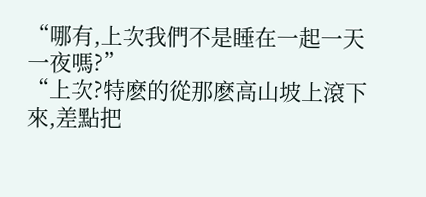“哪有,上次我們不是睡在一起一天一夜嗎?”
“上次?特麽的從那麽高山坡上滾下來,差點把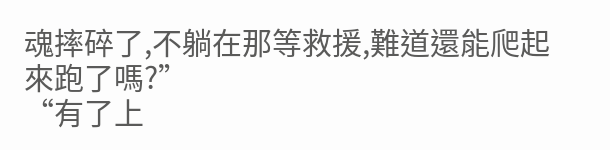魂摔碎了,不躺在那等救援,難道還能爬起來跑了嗎?”
“有了上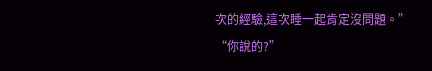次的經驗,這次睡一起肯定沒問題。”
“你說的?”